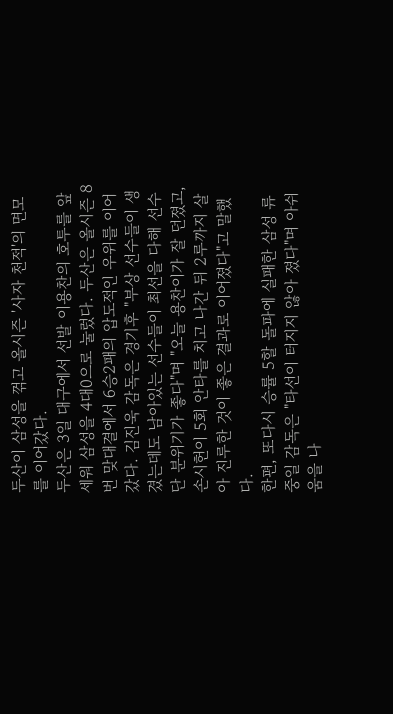두산이 삼성을 꺾고 올시즌 '사자 천적'의 면모를 이어갔다.
두산은 3일 대구에서 선발 이용찬의 호투를 앞세워 삼성을 4대0으로 눌렀다. 두산은 올시즌 8번 맞대결에서 6승2패의 압도적인 우위를 이어갔다. 김진욱 감독은 경기후 "부상 선수들이 생겼는데도 남아있는 선수들이 최선을 다해 선수단 분위기가 좋다"며 "오늘 용찬이가 잘 던졌고, 손시헌이 5회 안타를 치고 나간 뒤 2루까지 살아 진루한 것이 좋은 결과로 이어졌다"고 말했다.
한편, 또다시 승률 5할 돌파에 실패한 삼성 류중일 감독은 "타선이 터지지 않아 졌다"며 아쉬움을 나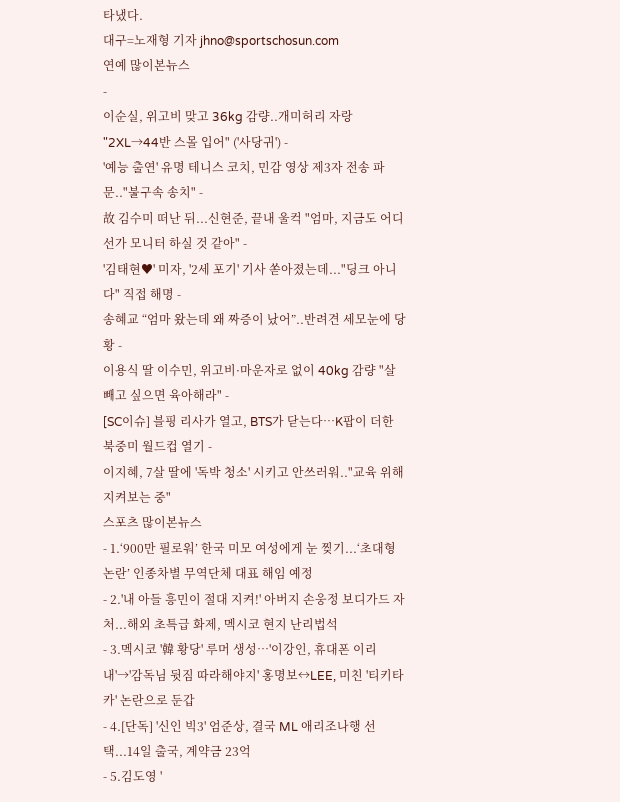타냈다.
대구=노재형 기자 jhno@sportschosun.com
연예 많이본뉴스
-
이순실, 위고비 맞고 36kg 감량..개미허리 자랑 "2XL→44반 스몰 입어" ('사당귀') -
'예능 출연' 유명 테니스 코치, 민감 영상 제3자 전송 파문.."불구속 송치" -
故 김수미 떠난 뒤...신현준, 끝내 울컥 "엄마, 지금도 어디선가 모니터 하실 것 같아" -
'김태현♥' 미자, '2세 포기' 기사 쏟아졌는데..."딩크 아니다" 직접 해명 -
송혜교 “엄마 왔는데 왜 짜증이 났어”..반려견 세모눈에 당황 -
이용식 딸 이수민, 위고비·마운자로 없이 40kg 감량 "살 빼고 싶으면 육아해라" -
[SC이슈] 블핑 리사가 열고, BTS가 닫는다…K팝이 더한 북중미 월드컵 열기 -
이지혜, 7살 딸에 '독박 청소' 시키고 안쓰러워.."교육 위해 지켜보는 중"
스포츠 많이본뉴스
- 1.‘900만 필로워’ 한국 미모 여성에게 눈 찢기...‘초대형 논란’ 인종차별 무역단체 대표 해임 예정
- 2.'내 아들 흥민이 절대 지켜!' 아버지 손웅정 보디가드 자처...해외 초특급 화제, 멕시코 현지 난리법석
- 3.멕시코 '韓 황당' 루머 생성…'이강인, 휴대폰 이리 내'→'감독님 뒷짐 따라해야지' 홍명보↔LEE, 미친 '티키타카' 논란으로 둔갑
- 4.[단독] '신인 빅3' 엄준상, 결국 ML 애리조나행 선택...14일 출국, 계약금 23억
- 5.김도영 '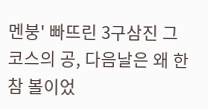멘붕' 빠뜨린 3구삼진 그 코스의 공, 다음날은 왜 한참 볼이었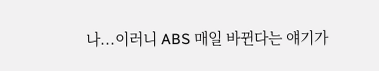나...이러니 ABS 매일 바뀐다는 얘기가